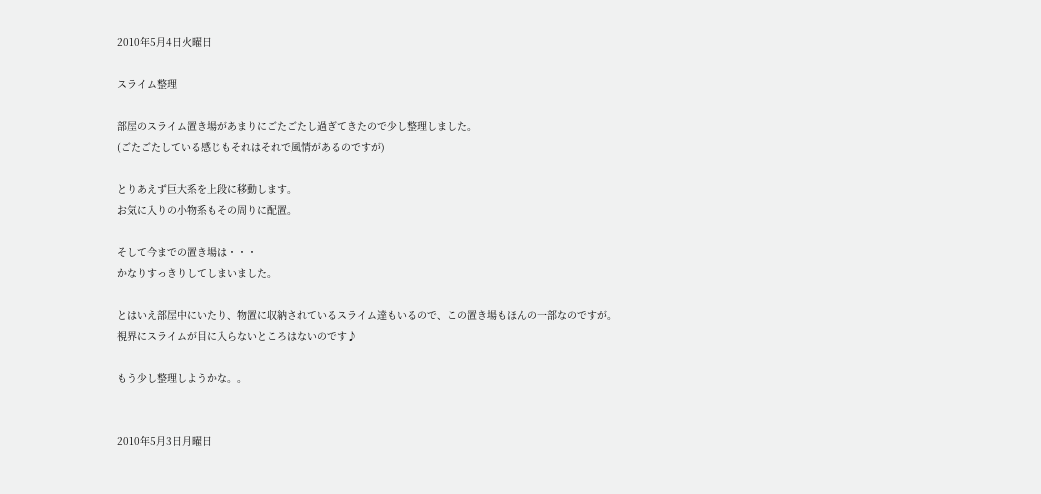2010年5月4日火曜日

スライム整理

部屋のスライム置き場があまりにごたごたし過ぎてきたので少し整理しました。
(ごたごたしている感じもそれはそれで風情があるのですが)

とりあえず巨大系を上段に移動します。
お気に入りの小物系もその周りに配置。

そして今までの置き場は・・・
かなりすっきりしてしまいました。

とはいえ部屋中にいたり、物置に収納されているスライム達もいるので、この置き場もほんの一部なのですが。
視界にスライムが目に入らないところはないのです♪

もう少し整理しようかな。。


2010年5月3日月曜日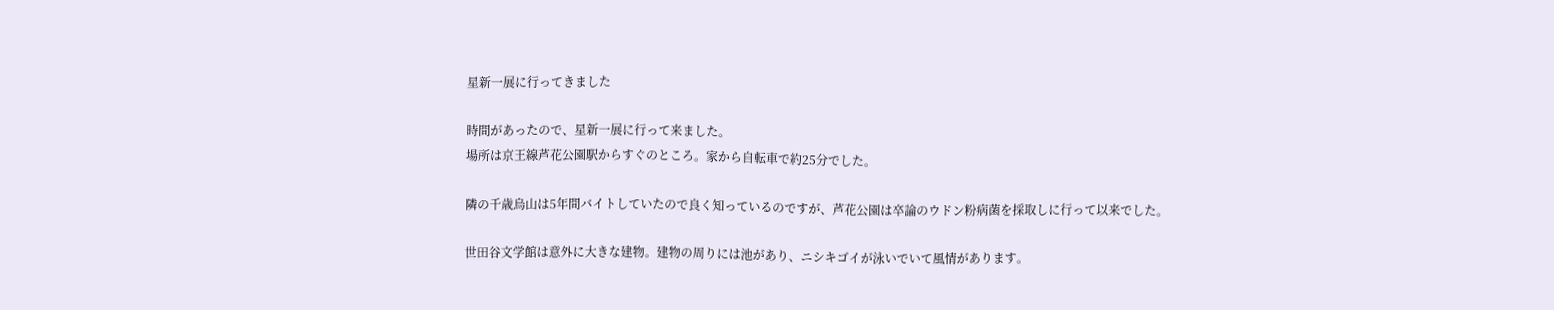星新一展に行ってきました

時間があったので、星新一展に行って来ました。
場所は京王線芦花公園駅からすぐのところ。家から自転車で約25分でした。

隣の千歳烏山は5年間バイトしていたので良く知っているのですが、芦花公園は卒論のウドン粉病菌を採取しに行って以来でした。

世田谷文学館は意外に大きな建物。建物の周りには池があり、ニシキゴイが泳いでいて風情があります。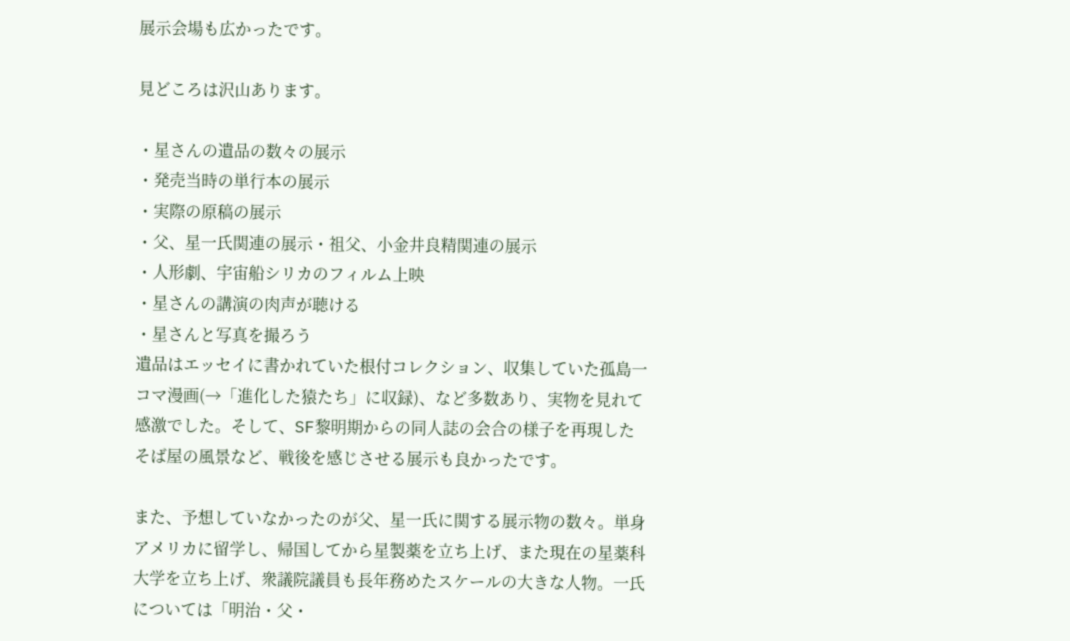展示会場も広かったです。

見どころは沢山あります。

・星さんの遺品の数々の展示
・発売当時の単行本の展示
・実際の原稿の展示
・父、星一氏関連の展示・祖父、小金井良精関連の展示
・人形劇、宇宙船シリカのフィルム上映
・星さんの講演の肉声が聴ける
・星さんと写真を撮ろう
遺品はエッセイに書かれていた根付コレクション、収集していた孤島一コマ漫画(→「進化した猿たち」に収録)、など多数あり、実物を見れて感激でした。そして、SF黎明期からの同人誌の会合の様子を再現したそば屋の風景など、戦後を感じさせる展示も良かったです。

また、予想していなかったのが父、星一氏に関する展示物の数々。単身アメリカに留学し、帰国してから星製薬を立ち上げ、また現在の星薬科大学を立ち上げ、衆議院議員も長年務めたスケールの大きな人物。一氏については「明治・父・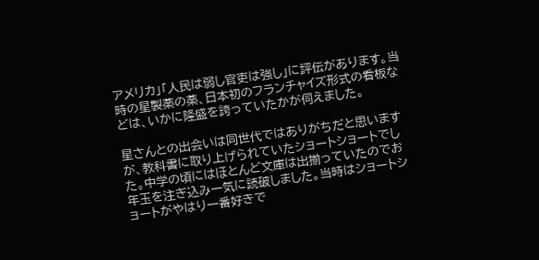アメリカ」「人民は弱し官吏は強し」に評伝があります。当時の星製薬の薬、日本初のフランチャイズ形式の看板などは、いかに隆盛を誇っていたかが伺えました。

星さんとの出会いは同世代ではありがちだと思いますが、教科書に取り上げられていたショートショートでした。中学の頃にはほとんど文庫は出揃っていたのでお年玉を注ぎ込み一気に読破しました。当時はショートショートがやはり一番好きで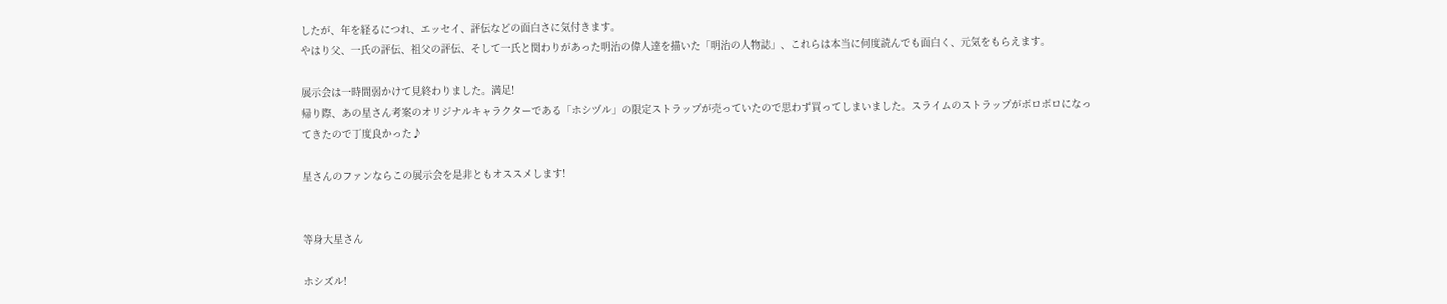したが、年を経るにつれ、エッセイ、評伝などの面白さに気付きます。
やはり父、一氏の評伝、祖父の評伝、そして一氏と関わりがあった明治の偉人達を描いた「明治の人物誌」、これらは本当に何度読んでも面白く、元気をもらえます。

展示会は一時間弱かけて見終わりました。満足!
帰り際、あの星さん考案のオリジナルキャラクターである「ホシヅル」の限定ストラップが売っていたので思わず買ってしまいました。スライムのストラップがボロボロになってきたので丁度良かった♪

星さんのファンならこの展示会を是非ともオススメします!


等身大星さん

ホシズル!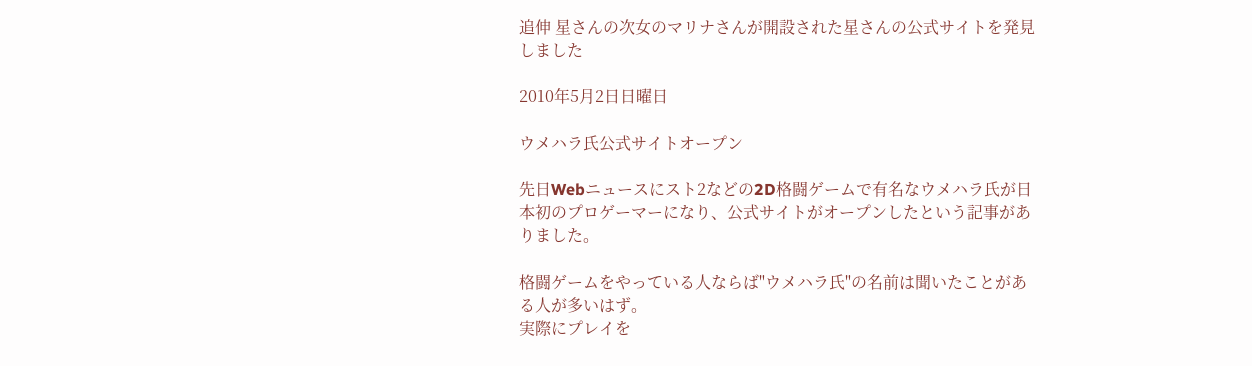追伸 星さんの次女のマリナさんが開設された星さんの公式サイトを発見しました

2010年5月2日日曜日

ウメハラ氏公式サイトオープン

先日Webニュースにスト2などの2D格闘ゲームで有名なウメハラ氏が日本初のプロゲーマーになり、公式サイトがオープンしたという記事がありました。

格闘ゲームをやっている人ならば"ウメハラ氏"の名前は聞いたことがある人が多いはず。
実際にプレイを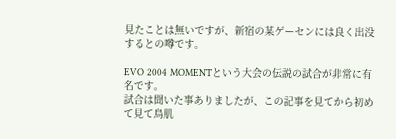見たことは無いですが、新宿の某ゲーセンには良く出没するとの噂です。

EVO 2004 MOMENTという大会の伝説の試合が非常に有名です。
試合は聞いた事ありましたが、この記事を見てから初めて見て鳥肌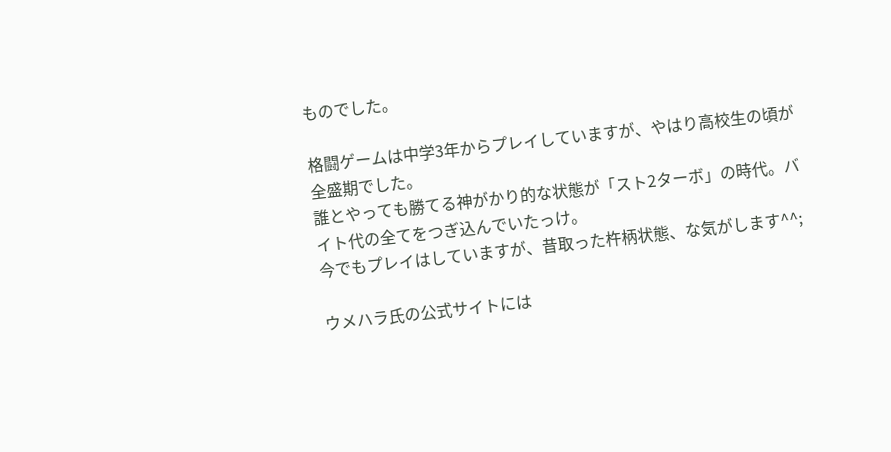ものでした。

格闘ゲームは中学3年からプレイしていますが、やはり高校生の頃が全盛期でした。
誰とやっても勝てる神がかり的な状態が「スト2ターボ」の時代。バイト代の全てをつぎ込んでいたっけ。
今でもプレイはしていますが、昔取った杵柄状態、な気がします^^;

ウメハラ氏の公式サイトには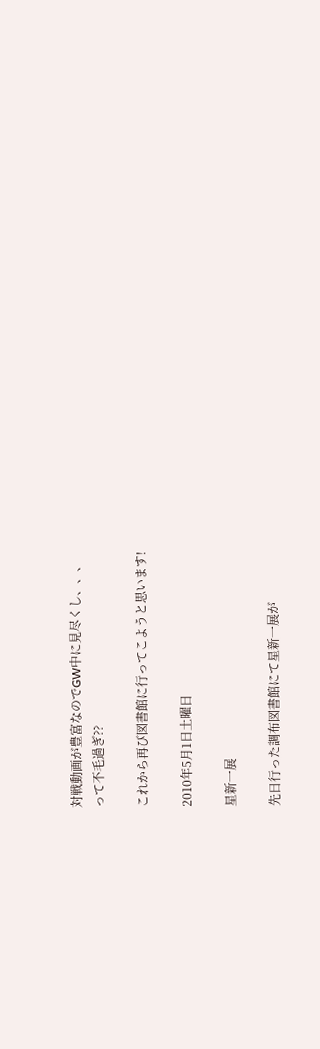対戦動画が豊富なのでGW中に見尽くし、、、
って不毛過ぎ??

これから再び図書館に行ってこようと思います!

2010年5月1日土曜日

星新一展

先日行った調布図書館にて星新一展が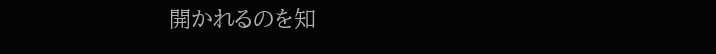開かれるのを知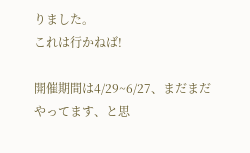りました。
これは行かねば!

開催期間は4/29~6/27、まだまだやってます、と思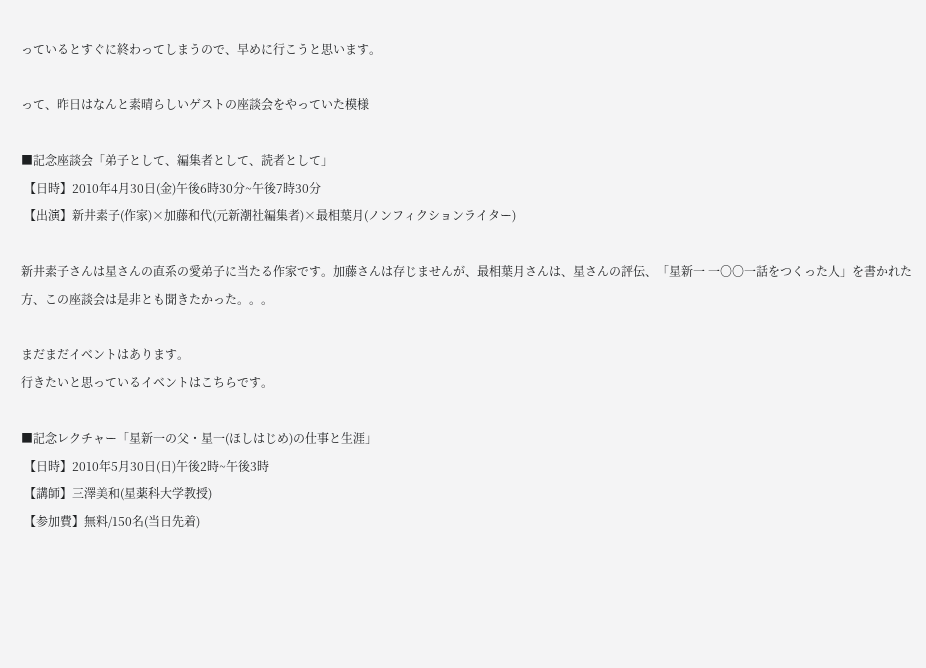っているとすぐに終わってしまうので、早めに行こうと思います。

って、昨日はなんと素晴らしいゲストの座談会をやっていた模様

■記念座談会「弟子として、編集者として、読者として」
 【日時】2010年4月30日(金)午後6時30分~午後7時30分
 【出演】新井素子(作家)×加藤和代(元新潮社編集者)×最相葉月(ノンフィクションライター)

新井素子さんは星さんの直系の愛弟子に当たる作家です。加藤さんは存じませんが、最相葉月さんは、星さんの評伝、「星新一 一〇〇一話をつくった人」を書かれた方、この座談会は是非とも聞きたかった。。。

まだまだイベントはあります。
行きたいと思っているイベントはこちらです。

■記念レクチャー「星新一の父・星一(ほしはじめ)の仕事と生涯」
 【日時】2010年5月30日(日)午後2時~午後3時
 【講師】三澤美和(星薬科大学教授)
 【参加費】無料/150名(当日先着)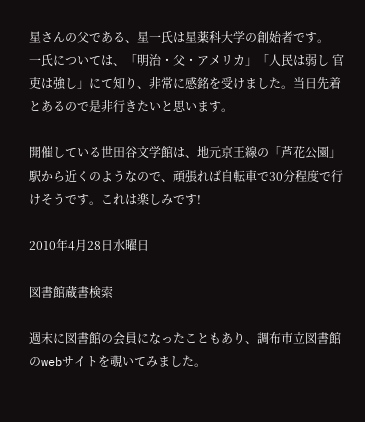星さんの父である、星一氏は星薬科大学の創始者です。
一氏については、「明治・父・アメリカ」「人民は弱し 官吏は強し」にて知り、非常に感銘を受けました。当日先着とあるので是非行きたいと思います。

開催している世田谷文学館は、地元京王線の「芦花公園」駅から近くのようなので、頑張れば自転車で30分程度で行けそうです。これは楽しみです!

2010年4月28日水曜日

図書館蔵書検索

週末に図書館の会員になったこともあり、調布市立図書館のwebサイトを覗いてみました。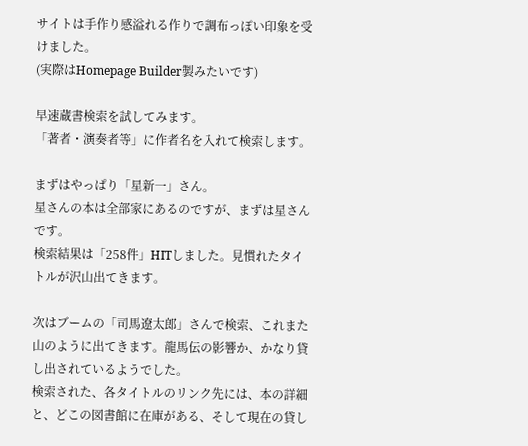サイトは手作り感溢れる作りで調布っぽい印象を受けました。
(実際はHomepage Builder製みたいです)

早速蔵書検索を試してみます。
「著者・演奏者等」に作者名を入れて検索します。

まずはやっぱり「星新一」さん。
星さんの本は全部家にあるのですが、まずは星さんです。
検索結果は「258件」HITしました。見慣れたタイトルが沢山出てきます。

次はブームの「司馬遼太郎」さんで検索、これまた山のように出てきます。龍馬伝の影響か、かなり貸し出されているようでした。
検索された、各タイトルのリンク先には、本の詳細と、どこの図書館に在庫がある、そして現在の貸し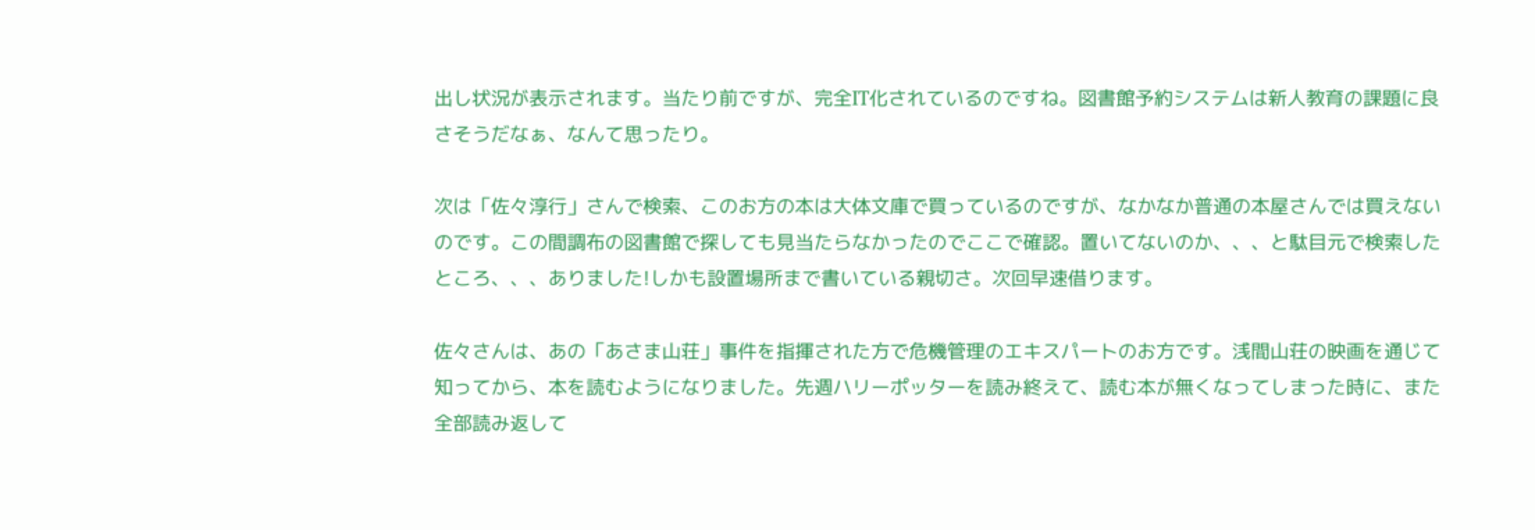出し状況が表示されます。当たり前ですが、完全IT化されているのですね。図書館予約システムは新人教育の課題に良さそうだなぁ、なんて思ったり。

次は「佐々淳行」さんで検索、このお方の本は大体文庫で買っているのですが、なかなか普通の本屋さんでは買えないのです。この間調布の図書館で探しても見当たらなかったのでここで確認。置いてないのか、、、と駄目元で検索したところ、、、ありました!しかも設置場所まで書いている親切さ。次回早速借ります。

佐々さんは、あの「あさま山荘」事件を指揮された方で危機管理のエキスパートのお方です。浅間山荘の映画を通じて知ってから、本を読むようになりました。先週ハリーポッターを読み終えて、読む本が無くなってしまった時に、また全部読み返して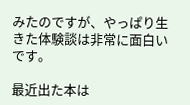みたのですが、やっぱり生きた体験談は非常に面白いです。

最近出た本は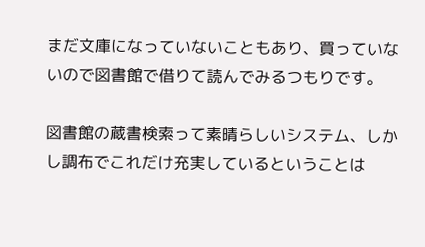まだ文庫になっていないこともあり、買っていないので図書館で借りて読んでみるつもりです。

図書館の蔵書検索って素晴らしいシステム、しかし調布でこれだけ充実しているということは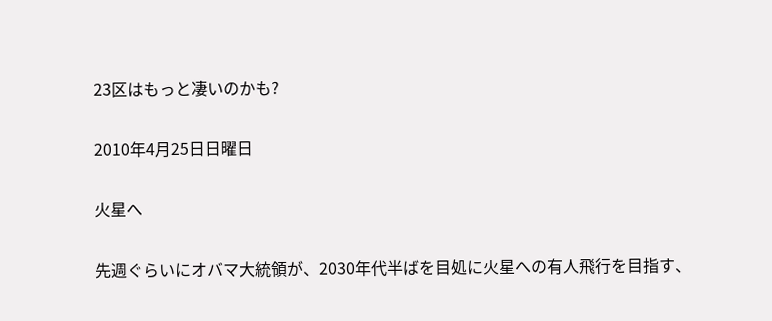23区はもっと凄いのかも?

2010年4月25日日曜日

火星へ

先週ぐらいにオバマ大統領が、2030年代半ばを目処に火星への有人飛行を目指す、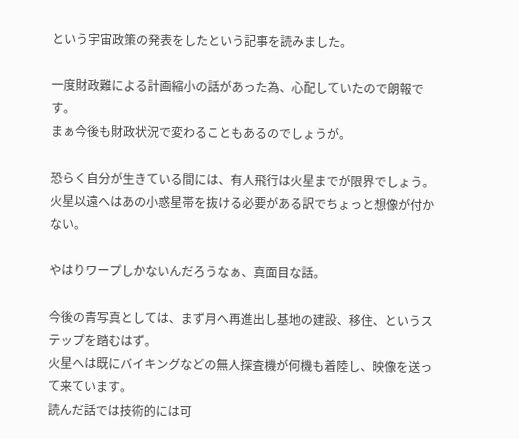という宇宙政策の発表をしたという記事を読みました。

一度財政難による計画縮小の話があった為、心配していたので朗報です。
まぁ今後も財政状況で変わることもあるのでしょうが。

恐らく自分が生きている間には、有人飛行は火星までが限界でしょう。
火星以遠へはあの小惑星帯を抜ける必要がある訳でちょっと想像が付かない。

やはりワープしかないんだろうなぁ、真面目な話。

今後の青写真としては、まず月へ再進出し基地の建設、移住、というステップを踏むはず。
火星へは既にバイキングなどの無人探査機が何機も着陸し、映像を送って来ています。
読んだ話では技術的には可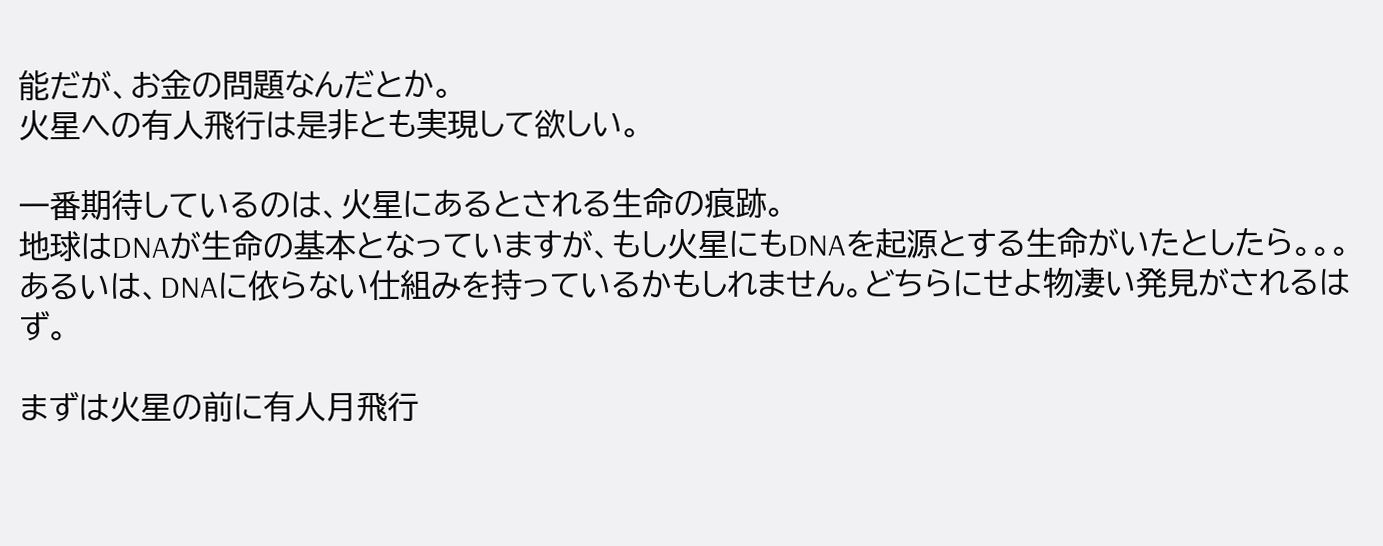能だが、お金の問題なんだとか。
火星への有人飛行は是非とも実現して欲しい。

一番期待しているのは、火星にあるとされる生命の痕跡。
地球はDNAが生命の基本となっていますが、もし火星にもDNAを起源とする生命がいたとしたら。。。
あるいは、DNAに依らない仕組みを持っているかもしれません。どちらにせよ物凄い発見がされるはず。

まずは火星の前に有人月飛行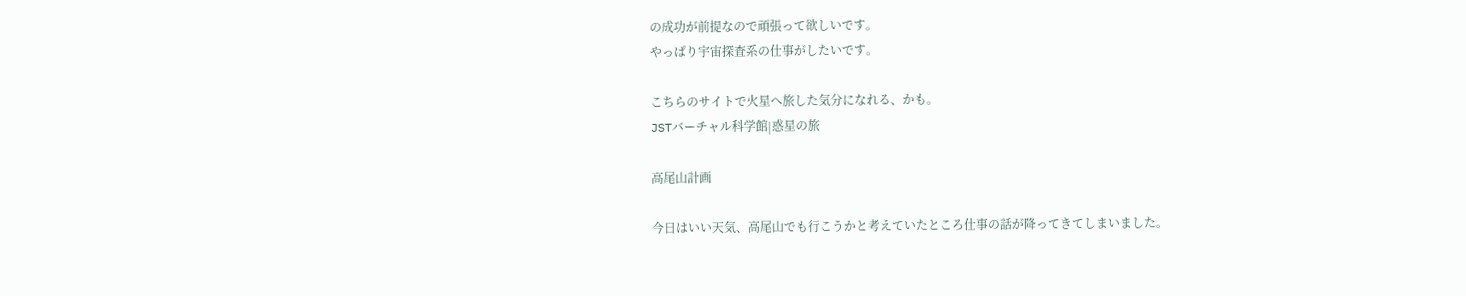の成功が前提なので頑張って欲しいです。
やっぱり宇宙探査系の仕事がしたいです。

こちらのサイトで火星へ旅した気分になれる、かも。
JSTバーチャル科学館|惑星の旅

高尾山計画

今日はいい天気、高尾山でも行こうかと考えていたところ仕事の話が降ってきてしまいました。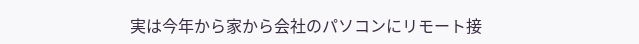実は今年から家から会社のパソコンにリモート接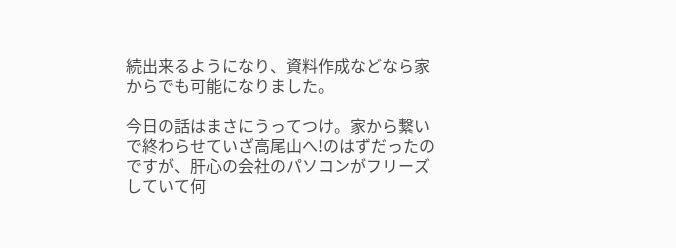続出来るようになり、資料作成などなら家からでも可能になりました。

今日の話はまさにうってつけ。家から繋いで終わらせていざ高尾山へ!のはずだったのですが、肝心の会社のパソコンがフリーズしていて何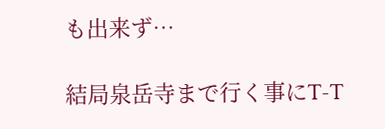も出来ず…

結局泉岳寺まで行く事にT-T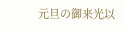元旦の御来光以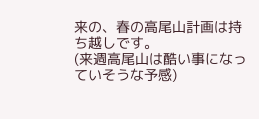来の、春の高尾山計画は持ち越しです。
(来週高尾山は酷い事になっていそうな予感)